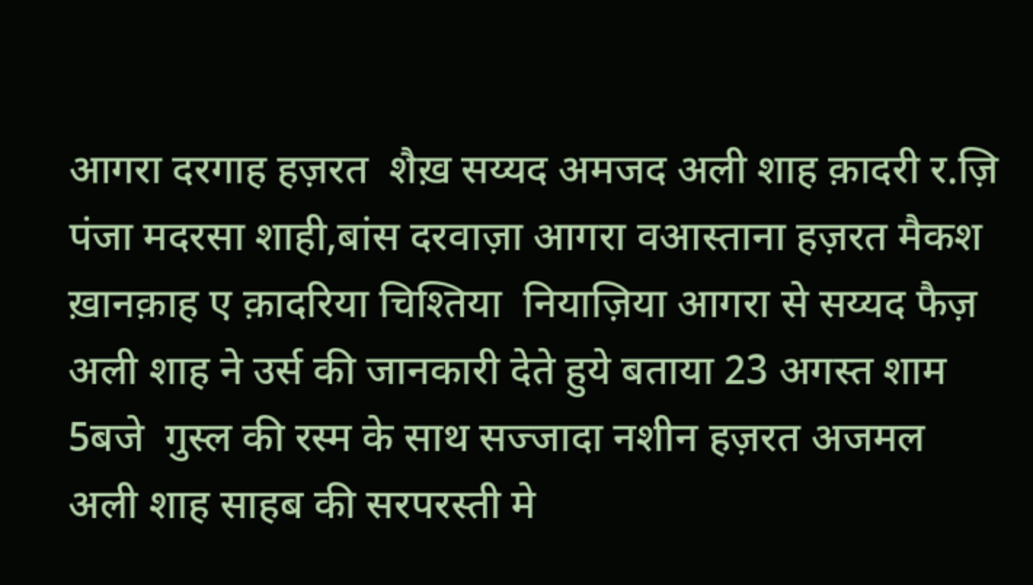आगरा दरगाह हज़रत  शैख़ सय्यद अमजद अली शाह क़ादरी र.ज़ि पंजा मदरसा शाही,बांस दरवाज़ा आगरा वआस्ताना हज़रत मैकश  ख़ानक़ाह ए क़ादरिया चिश्तिया  नियाज़िया आगरा से सय्यद फैज़ अली शाह ने उर्स की जानकारी देते हुये बताया 23 अगस्त शाम 5बजे  गुस्ल की रस्म के साथ सज्जादा नशीन हज़रत अजमल अली शाह साहब की सरपरस्ती मे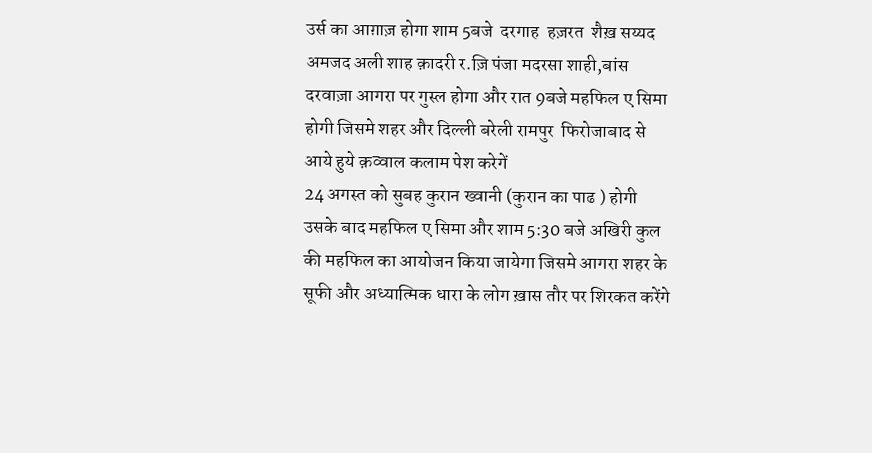उर्स का आग़ाज़ होगा शाम 5बजे  दरगाह  हज़रत  शैख़ सय्यद अमजद अली शाह क़ादरी र.ज़ि पंजा मदरसा शाही,बांस दरवाज़ा आगरा पर गुस्ल होगा और रात 9बजे महफिल ए सिमा होगी जिसमे शहर और दिल्ली बरेली रामपुर  फिरोजाबाद से आये हुये क़व्वाल कलाम पेश करेगें
24 अगस्त को सुबह कुरान ख्वानी (कुरान का पाढ ) होगी उसके बाद महफिल ए सिमा और शाम 5:30 बजे अखिरी कुल की महफिल का आयोजन किया जायेगा जिसमे आगरा शहर के सूफी और अध्यात्मिक धारा के लोग ख़ास तौर पर शिरकत करेंगे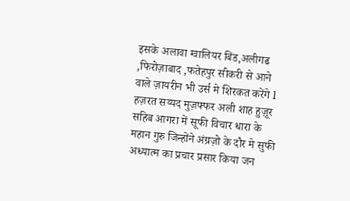इसके अलावा ग्वालियर बिंड,अलीगढ ,फिरोज़ाबाद ,फतेहपुर सीकरी से आने वाले ज़ायरीन भी उर्स मे शिरकत करेंगे l
हज़रत सय्यद मुज़फ्फर अली शाह हुज़ूर सहिब आगरा में सूफी विचार धारा के महान गुरु जिन्होंने अंग्रज़ो के दौर मे सुफी अध्यात्म का प्रचार प्रसार किया जन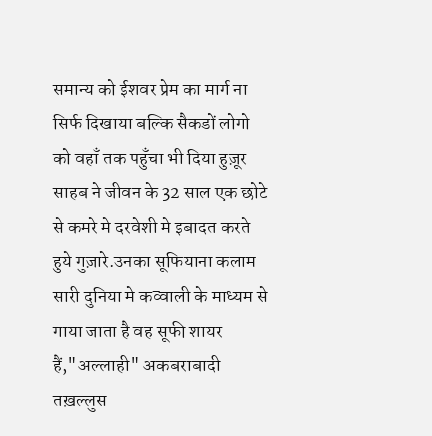समान्य को ईशवर प्रेम का मार्ग ना सिर्फ दिखाया बल्कि सैकडों लोगो को वहाँ तक पहुँचा भी दिया हुज़ूर साहब ने जीवन के 32 साल एक छोटे से कमरे मे दरवेशी मे इबादत करते हुये गुज़ारे.उनका सूफियाना कलाम सारी दुनिया मे कव्वाली के माध्यम से गाया जाता है वह सूफी शायर हैं,"अल्लाही" अकबराबादी तख़ल्लुस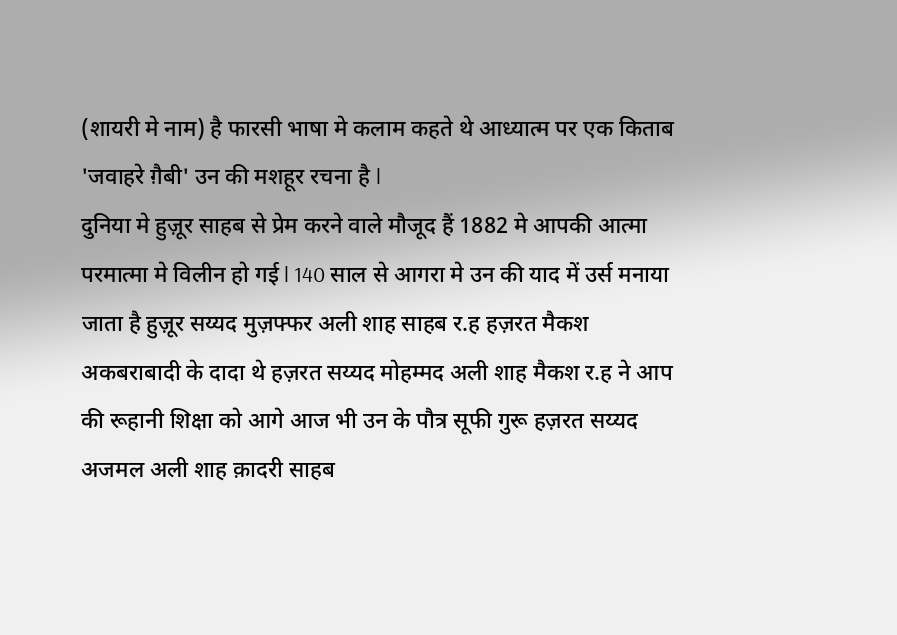(शायरी मे नाम) है फारसी भाषा मे कलाम कहते थे आध्यात्म पर एक किताब 'जवाहरे ग़ैबी' उन की मशहूर रचना है l
दुनिया मे हुज़ूर साहब से प्रेम करने वाले मौजूद हैं 1882 मे आपकी आत्मा परमात्मा मे विलीन हो गई l 140 साल से आगरा मे उन की याद में उर्स मनाया जाता है हुज़ूर सय्यद मुज़फ्फर अली शाह साहब र.ह हज़रत मैकश अकबराबादी के दादा थे हज़रत सय्यद मोहम्मद अली शाह मैकश र.ह ने आप की रूहानी शिक्षा को आगे आज भी उन के पौत्र सूफी गुरू हज़रत सय्यद अजमल अली शाह क़ादरी साहब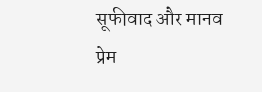सूफीवाद और मानव प्रेम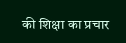की शिक्षा का प्रचार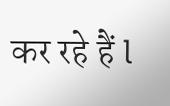कर रहे हैं l